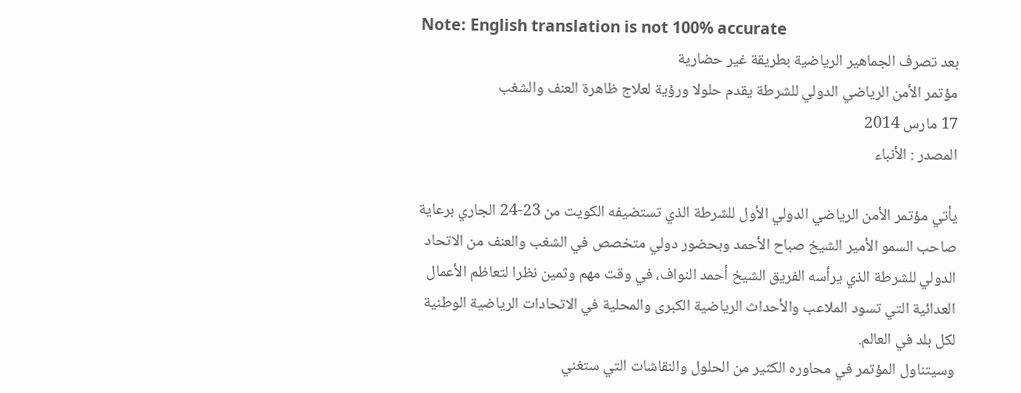Note: English translation is not 100% accurate
بعد تصرف الجماهير الرياضية بطريقة غير حضارية
مؤتمر الأمن الرياضي الدولي للشرطة يقدم حلولا ورؤية لعلاج ظاهرة العنف والشغب
17 مارس 2014
المصدر : الأنباء

يأتي مؤتمر الأمن الرياضي الدولي الأول للشرطة الذي تستضيفه الكويت من 23-24 الجاري برعاية صاحب السمو الأمير الشيخ صباح الأحمد وبحضور دولي متخصص في الشغب والعنف من الاتحاد الدولي للشرطة الذي يرأسه الفريق الشيخ أحمد النواف، في وقت مهم وثمين نظرا لتعاظم الأعمال العدائية التي تسود الملاعب والأحداث الرياضية الكبرى والمحلية في الاتحادات الرياضية الوطنية لكل بلد في العالم.
وسيتناول المؤتمر في محاوره الكثير من الحلول والنقاشات التي ستغني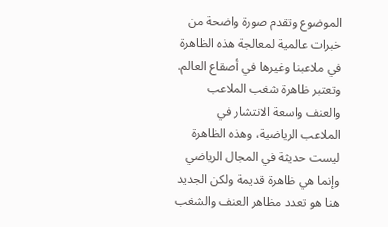الموضوع وتقدم صورة واضحة من خبرات عالمية لمعالجة هذه الظاهرة في ملاعبنا وغيرها في أصقاع العالم.
وتعتبر ظاهرة شغب الملاعب والعنف واسعة الانتشار في الملاعب الرياضية، وهذه الظاهرة ليست حديثة في المجال الرياضي وإنما هي ظاهرة قديمة ولكن الجديد هنا هو تعدد مظاهر العنف والشغب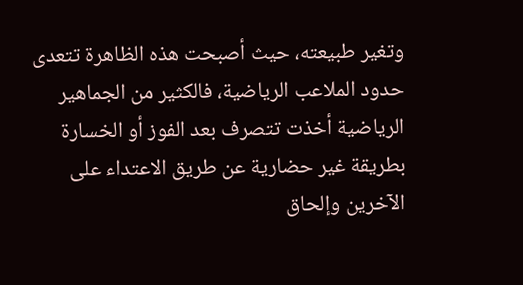وتغير طبيعته، حيث أصبحت هذه الظاهرة تتعدى حدود الملاعب الرياضية، فالكثير من الجماهير الرياضية أخذت تتصرف بعد الفوز أو الخسارة بطريقة غير حضارية عن طريق الاعتداء على الآخرين وإلحاق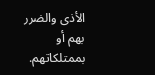الأذى والضرر بهم أو بممتلكاتهم.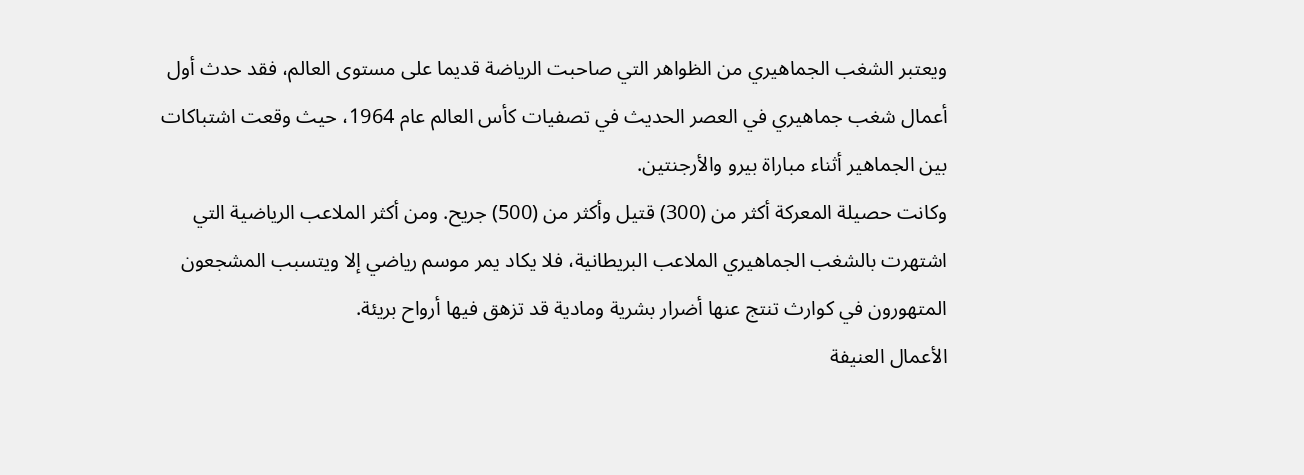ويعتبر الشغب الجماهيري من الظواهر التي صاحبت الرياضة قديما على مستوى العالم، فقد حدث أول أعمال شغب جماهيري في العصر الحديث في تصفيات كأس العالم عام 1964، حيث وقعت اشتباكات بين الجماهير أثناء مباراة بيرو والأرجنتين.
وكانت حصيلة المعركة أكثر من (300) قتيل وأكثر من (500) جريح. ومن أكثر الملاعب الرياضية التي اشتهرت بالشغب الجماهيري الملاعب البريطانية، فلا يكاد يمر موسم رياضي إلا ويتسبب المشجعون المتهورون في كوارث تنتج عنها أضرار بشرية ومادية قد تزهق فيها أرواح بريئة.
الأعمال العنيفة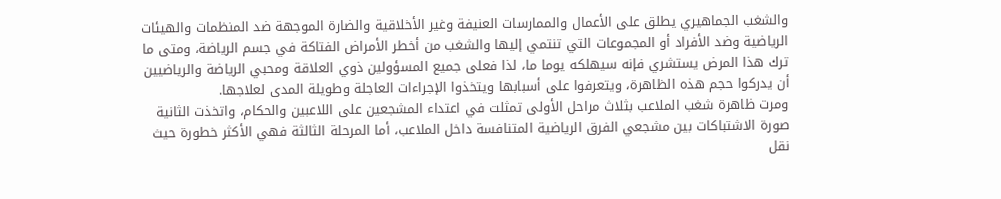والشغب الجماهيري يطلق على الأعمال والممارسات العنيفة وغير الأخلاقية والضارة الموجهة ضد المنظمات والهيئات الرياضية وضد الأفراد أو المجموعات التي تنتمي إليها والشغب من أخطر الأمراض الفتاكة في جسم الرياضة، ومتى ما ترك هذا المرض يستشري فإنه سيهلكه يوما ما، لذا فعلى جميع المسؤولين ذوي العلاقة ومحبي الرياضة والرياضيين أن يدركوا حجم هذه الظاهرة، ويتعرفوا على أسبابها ويتخذوا الإجراءات العاجلة وطويلة المدى لعلاجها.
ومرت ظاهرة شغب الملاعب بثلاث مراحل الأولى تمثلت في اعتداء المشجعين على اللاعبين والحكام، واتخذت الثانية صورة الاشتباكات بين مشجعي الفرق الرياضية المتنافسة داخل الملاعب، أما المرحلة الثالثة فهي الأكثر خطورة حيث نقل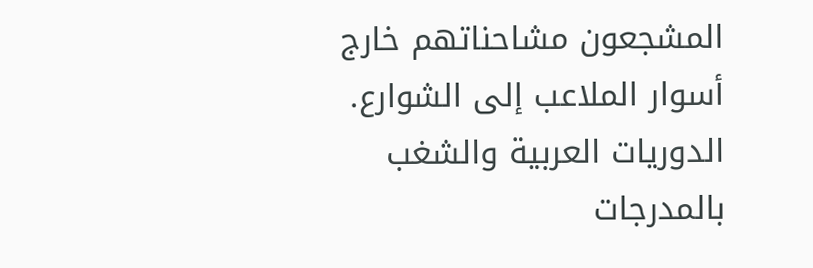المشجعون مشاحناتهم خارج أسوار الملاعب إلى الشوارع.
الدوريات العربية والشغب بالمدرجات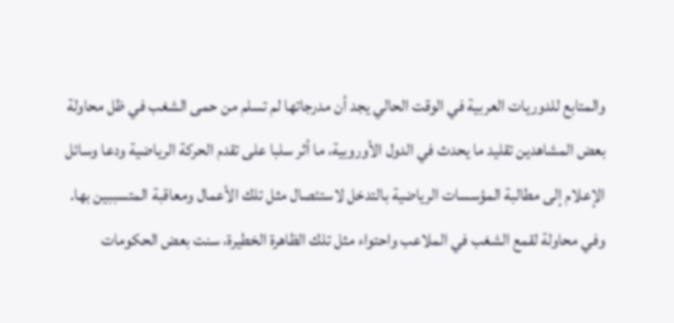والمتابع للدوريات العربية في الوقت الحالي يجد أن مدرجاتها لم تسلم من حمى الشغب في ظل محاولة بعض المشاهدين تقليد ما يحدث في الدول الأوروبية، ما أثر سلبا على تقدم الحركة الرياضية ودعا وسائل الإعلام إلى مطالبة المؤسسات الرياضية بالتدخل لاستئصال مثل تلك الأعمال ومعاقبة المتسببين بها.
وفي محاولة لقمع الشغب في الملاعب واحتواء مثل تلك الظاهرة الخطيرة، سنت بعض الحكومات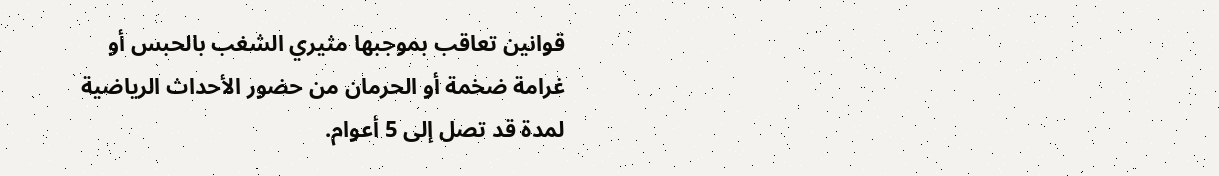قوانين تعاقب بموجبها مثيري الشغب بالحبس أو غرامة ضخمة أو الحرمان من حضور الأحداث الرياضية لمدة قد تصل إلى 5 أعوام.